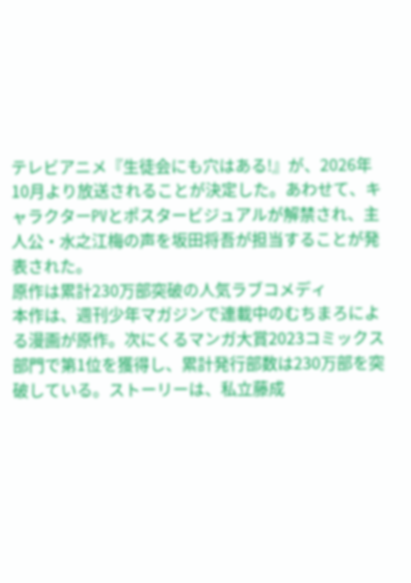テレビアニメ『生徒会にも穴はある!』が、2026年10月より放送されることが決定した。あわせて、キャラクターPVとポスタービジュアルが解禁され、主人公・水之江梅の声を坂田将吾が担当することが発表された。
原作は累計230万部突破の人気ラブコメディ
本作は、週刊少年マガジンで連載中のむちまろによる漫画が原作。次にくるマンガ大賞2023コミックス部門で第1位を獲得し、累計発行部数は230万部を突破している。ストーリーは、私立藤成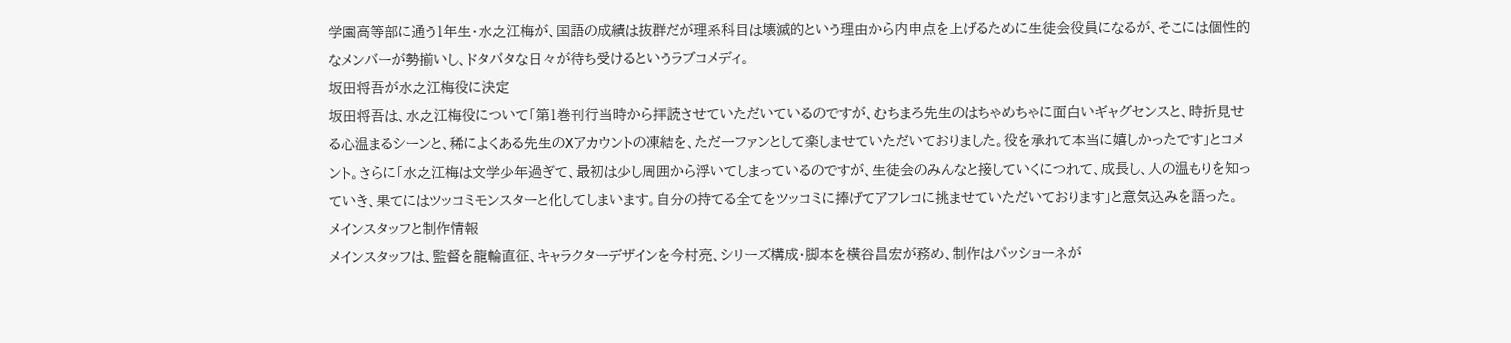学園高等部に通う1年生・水之江梅が、国語の成績は抜群だが理系科目は壊滅的という理由から内申点を上げるために生徒会役員になるが、そこには個性的なメンバーが勢揃いし、ドタバタな日々が待ち受けるというラブコメディ。
坂田将吾が水之江梅役に決定
坂田将吾は、水之江梅役について「第1巻刊行当時から拝読させていただいているのですが、むちまろ先生のはちゃめちゃに面白いギャグセンスと、時折見せる心温まるシーンと、稀によくある先生のXアカウントの凍結を、ただ一ファンとして楽しませていただいておりました。役を承れて本当に嬉しかったです」とコメント。さらに「水之江梅は文学少年過ぎて、最初は少し周囲から浮いてしまっているのですが、生徒会のみんなと接していくにつれて、成長し、人の温もりを知っていき、果てにはツッコミモンスターと化してしまいます。自分の持てる全てをツッコミに捧げてアフレコに挑ませていただいております」と意気込みを語った。
メインスタッフと制作情報
メインスタッフは、監督を龍輪直征、キャラクターデザインを今村亮、シリーズ構成・脚本を横谷昌宏が務め、制作はパッショーネが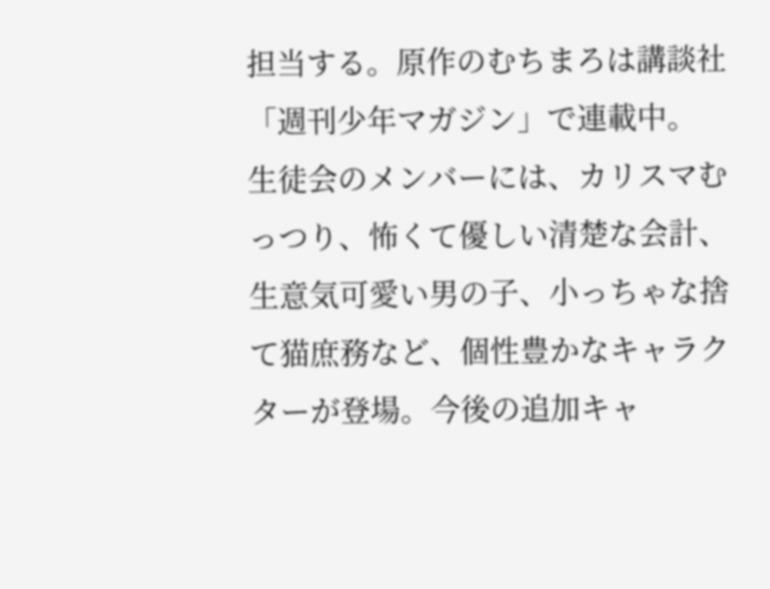担当する。原作のむちまろは講談社「週刊少年マガジン」で連載中。
生徒会のメンバーには、カリスマむっつり、怖くて優しい清楚な会計、生意気可愛い男の子、小っちゃな捨て猫庶務など、個性豊かなキャラクターが登場。今後の追加キャ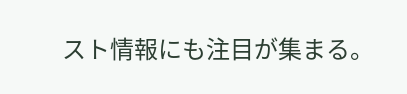スト情報にも注目が集まる。